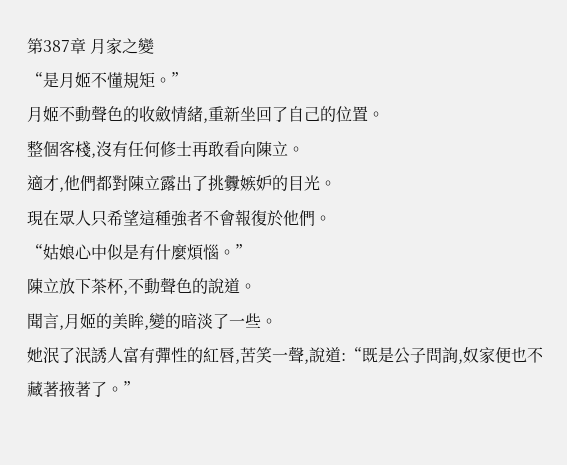第387章 月家之變
“是月姬不懂規矩。”
月姬不動聲色的收斂情緒,重新坐回了自己的位置。
整個客棧,沒有任何修士再敢看向陳立。
適才,他們都對陳立露出了挑釁嫉妒的目光。
現在眾人只希望這種強者不會報復於他們。
“姑娘心中似是有什麼煩惱。”
陳立放下茶杯,不動聲色的說道。
聞言,月姬的美眸,變的暗淡了一些。
她泯了泯誘人富有彈性的紅唇,苦笑一聲,說道:“既是公子問詢,奴家便也不藏著掖著了。”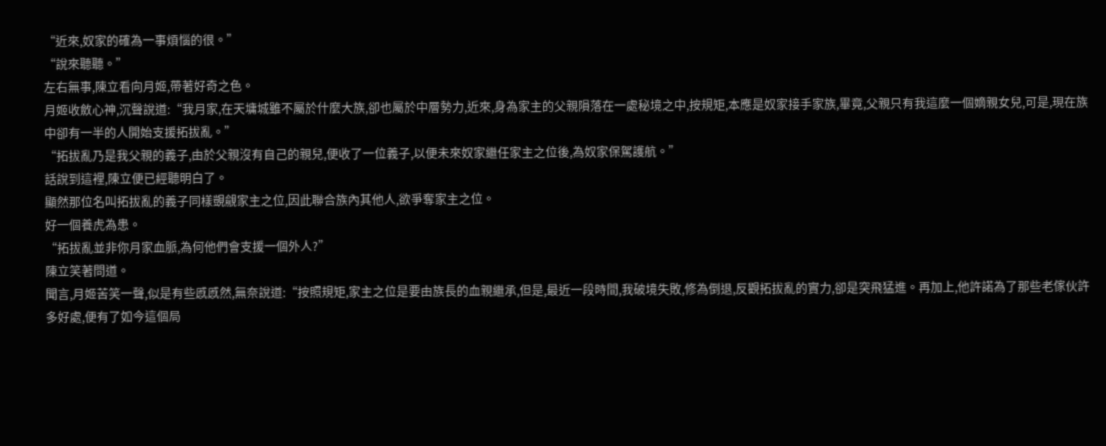“近來,奴家的確為一事煩惱的很。”
“說來聽聽。”
左右無事,陳立看向月姬,帶著好奇之色。
月姬收斂心神,沉聲說道:“我月家,在天墉城雖不屬於什麼大族,卻也屬於中層勢力,近來,身為家主的父親隕落在一處秘境之中,按規矩,本應是奴家接手家族,畢竟,父親只有我這麼一個嫡親女兒,可是,現在族中卻有一半的人開始支援拓拔亂。”
“拓拔亂乃是我父親的義子,由於父親沒有自己的親兒,便收了一位義子,以便未來奴家繼任家主之位後,為奴家保駕護航。”
話說到這裡,陳立便已經聽明白了。
顯然那位名叫拓拔亂的義子同樣覬覦家主之位,因此聯合族內其他人,欲爭奪家主之位。
好一個養虎為患。
“拓拔亂並非你月家血脈,為何他們會支援一個外人?”
陳立笑著問道。
聞言,月姬苦笑一聲,似是有些慼慼然,無奈說道:“按照規矩,家主之位是要由族長的血親繼承,但是,最近一段時間,我破境失敗,修為倒退,反觀拓拔亂的實力,卻是突飛猛進。再加上,他許諾為了那些老傢伙許多好處,便有了如今這個局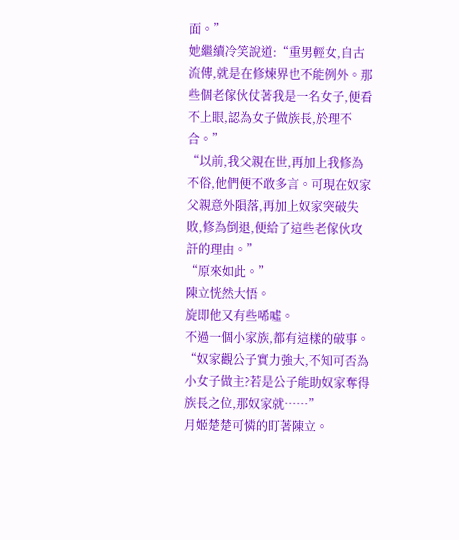面。”
她繼續冷笑說道:“重男輕女,自古流傳,就是在修煉界也不能例外。那些個老傢伙仗著我是一名女子,便看不上眼,認為女子做族長,於理不合。”
“以前,我父親在世,再加上我修為不俗,他們便不敢多言。可現在奴家父親意外隕落,再加上奴家突破失敗,修為倒退,便給了這些老傢伙攻訐的理由。”
“原來如此。”
陳立恍然大悟。
旋即他又有些唏噓。
不過一個小家族,都有這樣的破事。
“奴家觀公子實力強大,不知可否為小女子做主?若是公子能助奴家奪得族長之位,那奴家就……”
月姬楚楚可憐的盯著陳立。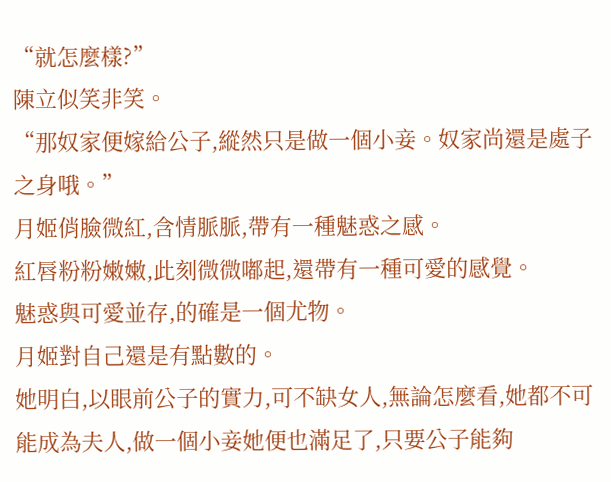“就怎麼樣?”
陳立似笑非笑。
“那奴家便嫁給公子,縱然只是做一個小妾。奴家尚還是處子之身哦。”
月姬俏臉微紅,含情脈脈,帶有一種魅惑之感。
紅唇粉粉嫩嫩,此刻微微嘟起,還帶有一種可愛的感覺。
魅惑與可愛並存,的確是一個尤物。
月姬對自己還是有點數的。
她明白,以眼前公子的實力,可不缺女人,無論怎麼看,她都不可能成為夫人,做一個小妾她便也滿足了,只要公子能夠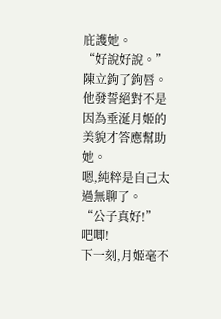庇護她。
“好說好說。”
陳立鉤了鉤唇。
他發誓絕對不是因為垂涎月姬的美貌才答應幫助她。
嗯,純粹是自己太過無聊了。
“公子真好!”
吧唧!
下一刻,月姬毫不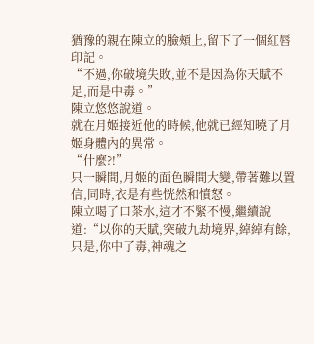猶豫的親在陳立的臉頰上,留下了一個紅唇印記。
“不過,你破境失敗,並不是因為你天賦不足,而是中毒。”
陳立悠悠說道。
就在月姬接近他的時候,他就已經知曉了月姬身體內的異常。
“什麼?!”
只一瞬間,月姬的面色瞬間大變,帶著難以置信,同時,衣是有些恍然和憤怒。
陳立喝了口茶水,這才不緊不慢,繼續說道:“以你的天賦,突破九劫境界,綽綽有餘,只是,你中了毒,神魂之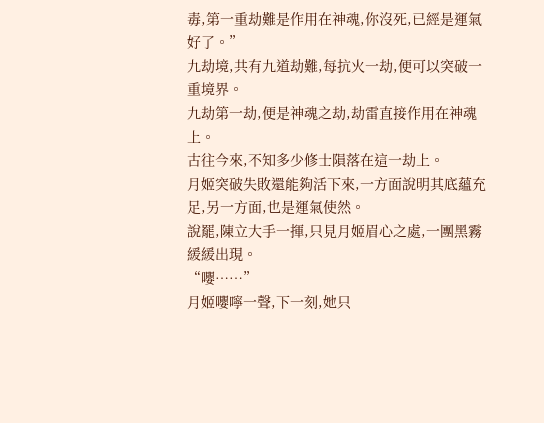毒,第一重劫難是作用在神魂,你沒死,已經是運氣好了。”
九劫境,共有九道劫難,每抗火一劫,便可以突破一重境界。
九劫第一劫,便是神魂之劫,劫雷直接作用在神魂上。
古往今來,不知多少修士隕落在這一劫上。
月姬突破失敗還能夠活下來,一方面說明其底蘊充足,另一方面,也是運氣使然。
說罷,陳立大手一揮,只見月姬眉心之處,一團黑霧緩緩出現。
“嚶……”
月姬嚶嚀一聲,下一刻,她只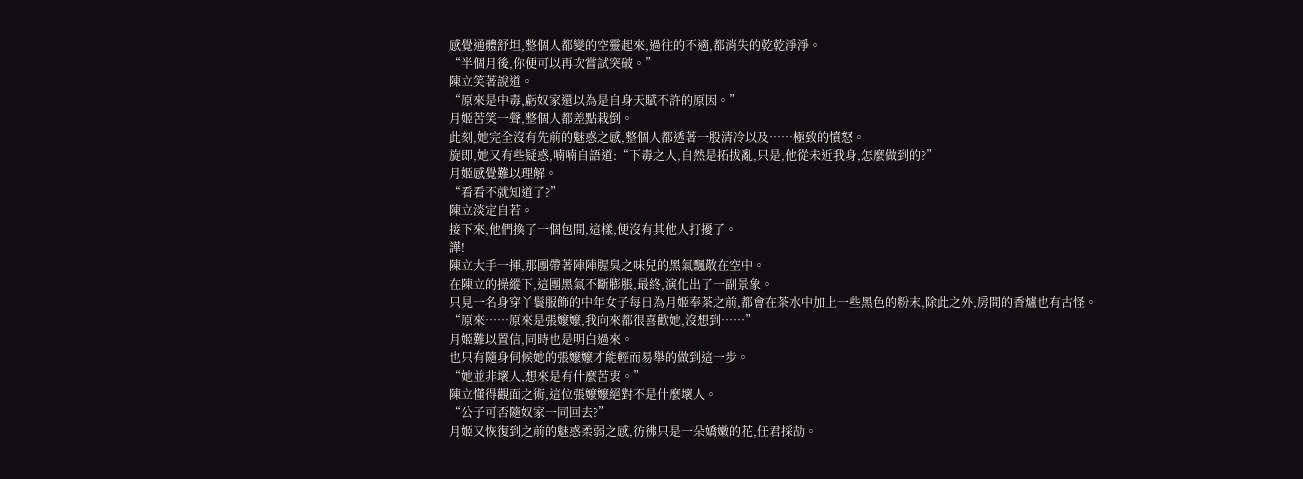感覺通體舒坦,整個人都變的空靈起來,過往的不適,都消失的乾乾淨淨。
“半個月後,你便可以再次嘗試突破。”
陳立笑著說道。
“原來是中毒,虧奴家還以為是自身天賦不許的原因。”
月姬苦笑一聲,整個人都差點栽倒。
此刻,她完全沒有先前的魅惑之感,整個人都透著一股清冷以及……極致的憤怒。
旋即,她又有些疑惑,喃喃自語道:“下毒之人,自然是拓拔亂,只是,他從未近我身,怎麼做到的?”
月姬感覺難以理解。
“看看不就知道了?”
陳立淡定自若。
接下來,他們換了一個包間,這樣,便沒有其他人打擾了。
譁!
陳立大手一揮,那團帶著陣陣腥臭之味兒的黑氣飄散在空中。
在陳立的操縱下,這團黑氣不斷膨脹,最終,演化出了一副景象。
只見一名身穿丫鬟服飾的中年女子每日為月姬奉茶之前,都會在茶水中加上一些黑色的粉末,除此之外,房間的香爐也有古怪。
“原來……原來是張嬤嬤,我向來都很喜歡她,沒想到……”
月姬難以置信,同時也是明白過來。
也只有隨身伺候她的張嬤嬤才能輕而易舉的做到這一步。
“她並非壞人,想來是有什麼苦衷。”
陳立懂得觀面之術,這位張嬤嬤絕對不是什麼壞人。
“公子可否隨奴家一同回去?”
月姬又恢復到之前的魅惑柔弱之感,彷彿只是一朵嬌嫩的花,任君採劼。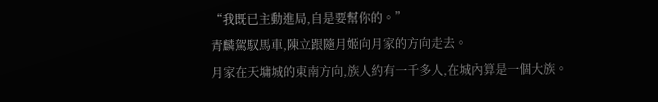“我既已主動進局,自是要幫你的。”
青麟駕馭馬車,陳立跟隨月姬向月家的方向走去。
月家在天墉城的東南方向,族人約有一千多人,在城內算是一個大族。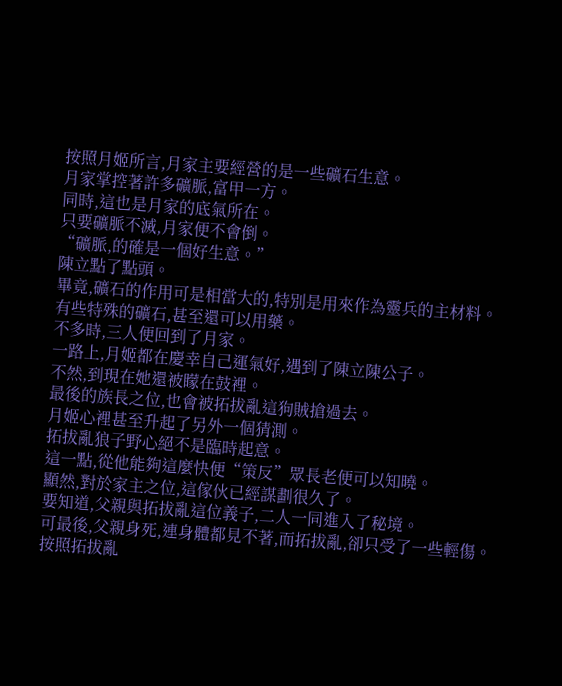按照月姬所言,月家主要經營的是一些礦石生意。
月家掌控著許多礦脈,富甲一方。
同時,這也是月家的底氣所在。
只要礦脈不滅,月家便不會倒。
“礦脈,的確是一個好生意。”
陳立點了點頭。
畢竟,礦石的作用可是相當大的,特別是用來作為靈兵的主材料。
有些特殊的礦石,甚至還可以用藥。
不多時,三人便回到了月家。
一路上,月姬都在慶幸自己運氣好,遇到了陳立陳公子。
不然,到現在她還被矇在鼓裡。
最後的族長之位,也會被拓拔亂這狗賊搶過去。
月姬心裡甚至升起了另外一個猜測。
拓拔亂狼子野心絕不是臨時起意。
這一點,從他能夠這麼快便“策反”眾長老便可以知曉。
顯然,對於家主之位,這傢伙已經謀劃很久了。
要知道,父親與拓拔亂這位義子,二人一同進入了秘境。
可最後,父親身死,連身體都見不著,而拓拔亂,卻只受了一些輕傷。
按照拓拔亂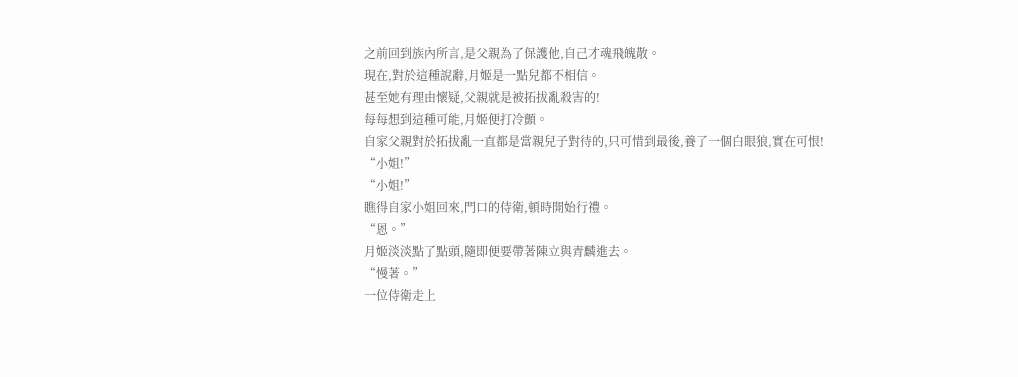之前回到族內所言,是父親為了保護他,自己才魂飛魄散。
現在,對於這種說辭,月姬是一點兒都不相信。
甚至她有理由懷疑,父親就是被拓拔亂殺害的!
每每想到這種可能,月姬便打冷顫。
自家父親對於拓拔亂一直都是當親兒子對待的,只可惜到最後,養了一個白眼狼,實在可恨!
“小姐!”
“小姐!”
瞧得自家小姐回來,門口的侍衛,頓時開始行禮。
“恩。”
月姬淡淡點了點頭,隨即便要帶著陳立與青麟進去。
“慢著。”
一位侍衛走上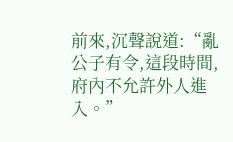前來,沉聲說道:“亂公子有令,這段時間,府內不允許外人進入。”